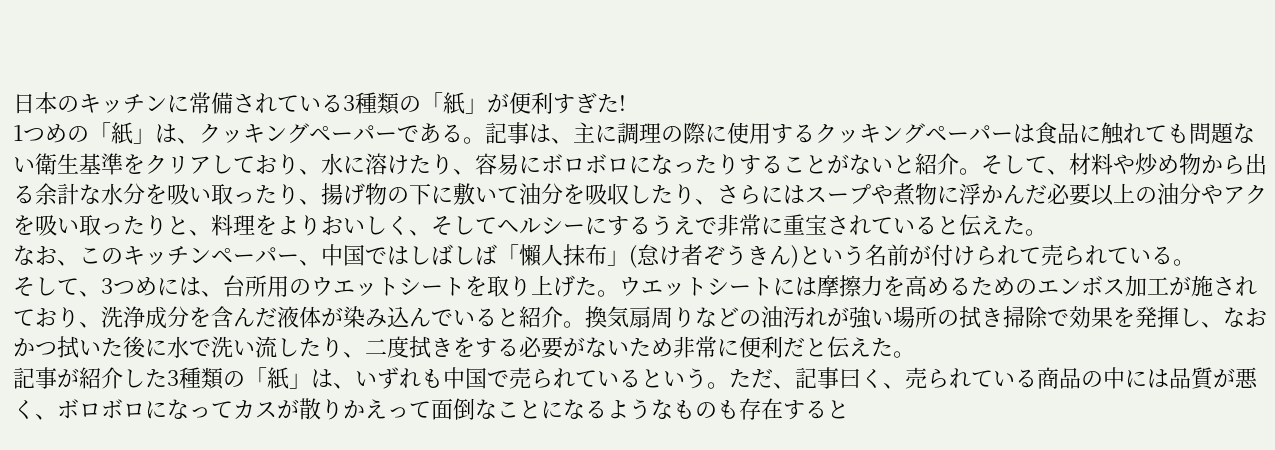日本のキッチンに常備されている3種類の「紙」が便利すぎた!
1つめの「紙」は、クッキングペーパーである。記事は、主に調理の際に使用するクッキングペーパーは食品に触れても問題ない衛生基準をクリアしており、水に溶けたり、容易にボロボロになったりすることがないと紹介。そして、材料や炒め物から出る余計な水分を吸い取ったり、揚げ物の下に敷いて油分を吸収したり、さらにはスープや煮物に浮かんだ必要以上の油分やアクを吸い取ったりと、料理をよりおいしく、そしてヘルシーにするうえで非常に重宝されていると伝えた。
なお、このキッチンペーパー、中国ではしばしば「懶人抹布」(怠け者ぞうきん)という名前が付けられて売られている。
そして、3つめには、台所用のウエットシートを取り上げた。ウエットシートには摩擦力を高めるためのエンボス加工が施されており、洗浄成分を含んだ液体が染み込んでいると紹介。換気扇周りなどの油汚れが強い場所の拭き掃除で効果を発揮し、なおかつ拭いた後に水で洗い流したり、二度拭きをする必要がないため非常に便利だと伝えた。
記事が紹介した3種類の「紙」は、いずれも中国で売られているという。ただ、記事曰く、売られている商品の中には品質が悪く、ボロボロになってカスが散りかえって面倒なことになるようなものも存在すると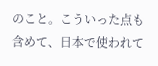のこと。こういった点も含めて、日本で使われて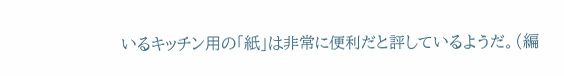いるキッチン用の「紙」は非常に便利だと評しているようだ。(編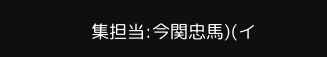集担当:今関忠馬)(イ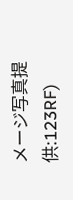メージ写真提供:123RF)